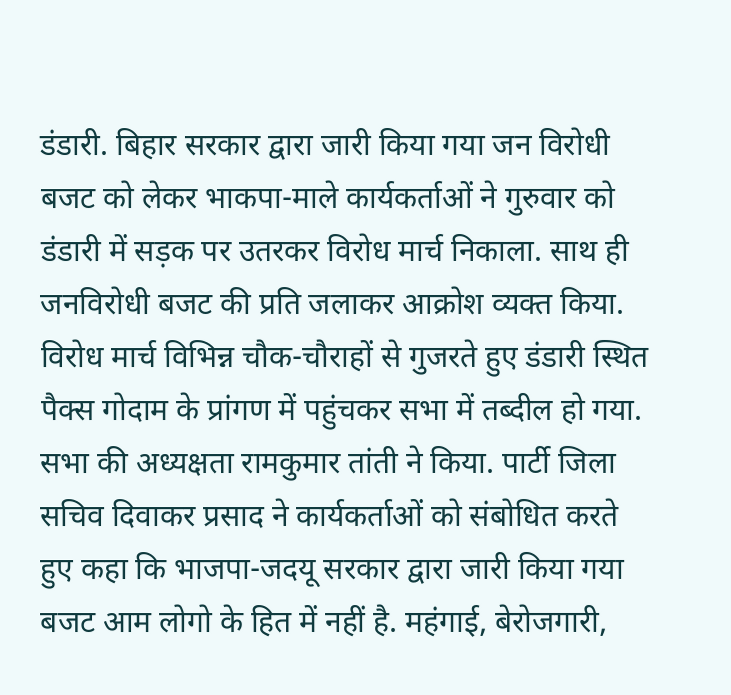डंडारी. बिहार सरकार द्वारा जारी किया गया जन विरोधी बजट को लेकर भाकपा-माले कार्यकर्ताओं ने गुरुवार को डंडारी में सड़क पर उतरकर विरोध मार्च निकाला. साथ ही जनविरोधी बजट की प्रति जलाकर आक्रोश व्यक्त किया. विरोध मार्च विभिन्न चौक-चौराहों से गुजरते हुए डंडारी स्थित पैक्स गोदाम के प्रांगण में पहुंचकर सभा में तब्दील हो गया. सभा की अध्यक्षता रामकुमार तांती ने किया. पार्टी जिला सचिव दिवाकर प्रसाद ने कार्यकर्ताओं को संबोधित करते हुए कहा कि भाजपा-जदयू सरकार द्वारा जारी किया गया बजट आम लोगो के हित में नहीं है. महंगाई, बेरोजगारी,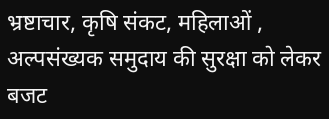भ्रष्टाचार, कृषि संकट, महिलाओं , अल्पसंख्यक समुदाय की सुरक्षा को लेकर बजट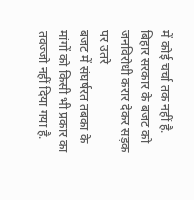में कोई चर्चा तक नहीं है.
बिहार सरकार के बजट को जनविरोधी करार देकर सड़क पर उतरे
बजट में संघर्षरत तबका के मांगों को किसी भी प्रकार का तवज्जो नहीं दिया गया है.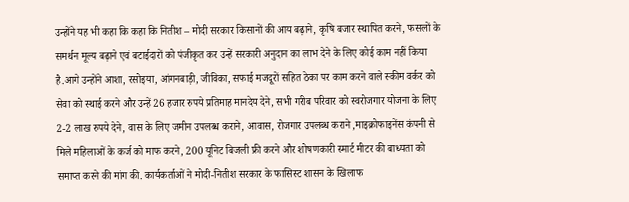उन्होंने यह भी कहा कि कहा कि नितीश – मोदी सरकार किसानों की आय बढ़ाने, कृषि बजार स्थापित करने, फसलों के समर्थन मूल्य बढ़ाने एवं बटाईदारों को पंजीकृत कर उन्हें सरकारी अनुदान का लाभ देने के लिए कोई काम नहीं किया है.आगे उन्होंने आशा, रसोइया, आंगनबाड़ी, जीविका, सफाई मजदूरों सहित ठेका पर काम करने वाले स्कीम वर्कर को सेवा को स्थाई करने और उन्हें 26 हजार रुपये प्रतिमाह मानदेय देने, सभी गरीब परिवार को स्वरोजगार योजना के लिए 2-2 लाख रुपये देने, वास के लिए जमीन उपलब्ध कराने, आवास, रोजगार उपलब्ध कराने ,माइक्रोफाइनेंस कंपनी से मिले महिलाओं के कर्ज को माफ करने, 200 यूनिट बिजली फ्री करने और शोषणकारी स्मार्ट मीटर की बाध्यता को समाप्त करने की मांग की. कार्यकर्ताओं ने मोदी-नितीश सरकार के फासिस्ट शासन के खिलाफ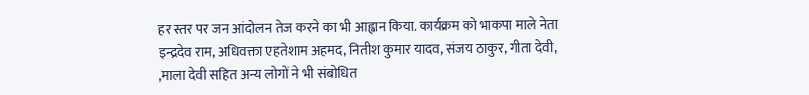हर स्तर पर जन आंदोलन तेज करने का भी आह्वान किया. कार्यक्रम को भाकपा माले नेता इन्द्रदेव राम, अधिवक्ता एहतेशाम अहमद, नितीश कुमार यादव, संजय ठाकुर, गीता देवी, ,माला देवी सहित अन्य लोगों ने भी संबोधित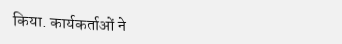किया. कार्यकर्ताओं ने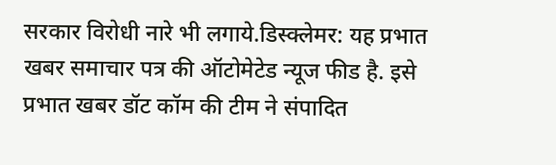सरकार विरोधी नारे भी लगाये.डिस्क्लेमर: यह प्रभात खबर समाचार पत्र की ऑटोमेटेड न्यूज फीड है. इसे प्रभात खबर डॉट कॉम की टीम ने संपादित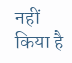नहीं किया है